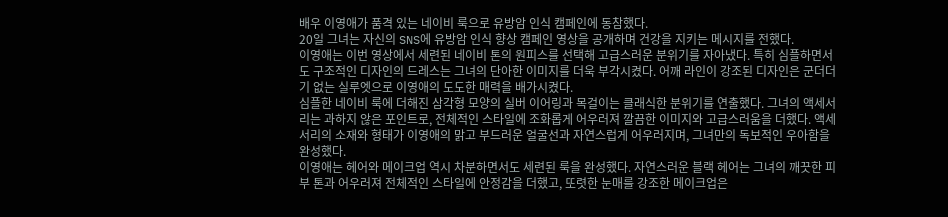배우 이영애가 품격 있는 네이비 룩으로 유방암 인식 캠페인에 동참했다.
20일 그녀는 자신의 SNS에 유방암 인식 향상 캠페인 영상을 공개하며 건강을 지키는 메시지를 전했다.
이영애는 이번 영상에서 세련된 네이비 톤의 원피스를 선택해 고급스러운 분위기를 자아냈다. 특히 심플하면서도 구조적인 디자인의 드레스는 그녀의 단아한 이미지를 더욱 부각시켰다. 어깨 라인이 강조된 디자인은 군더더기 없는 실루엣으로 이영애의 도도한 매력을 배가시켰다.
심플한 네이비 룩에 더해진 삼각형 모양의 실버 이어링과 목걸이는 클래식한 분위기를 연출했다. 그녀의 액세서리는 과하지 않은 포인트로, 전체적인 스타일에 조화롭게 어우러져 깔끔한 이미지와 고급스러움을 더했다. 액세서리의 소재와 형태가 이영애의 맑고 부드러운 얼굴선과 자연스럽게 어우러지며, 그녀만의 독보적인 우아함을 완성했다.
이영애는 헤어와 메이크업 역시 차분하면서도 세련된 룩을 완성했다. 자연스러운 블랙 헤어는 그녀의 깨끗한 피부 톤과 어우러져 전체적인 스타일에 안정감을 더했고, 또렷한 눈매를 강조한 메이크업은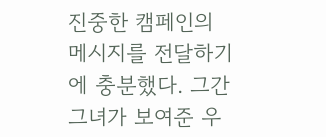진중한 캠페인의 메시지를 전달하기에 충분했다. 그간 그녀가 보여준 우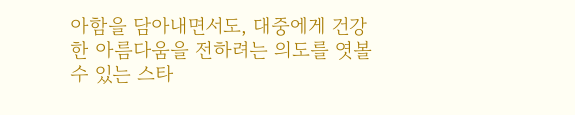아함을 담아내면서도, 대중에게 건강한 아름다움을 전하려는 의도를 엿볼 수 있는 스타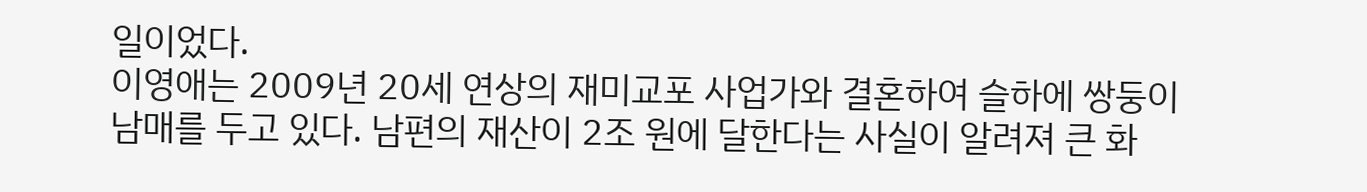일이었다.
이영애는 2009년 20세 연상의 재미교포 사업가와 결혼하여 슬하에 쌍둥이 남매를 두고 있다. 남편의 재산이 2조 원에 달한다는 사실이 알려져 큰 화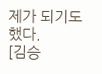제가 되기도 했다.
[김승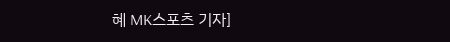혜 MK스포츠 기자]